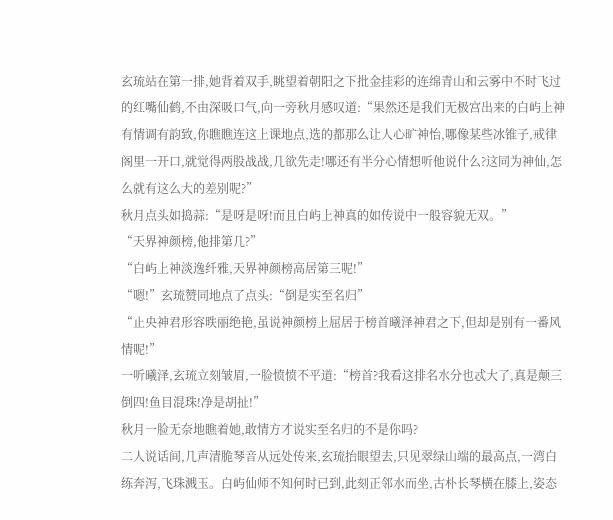玄琉站在第一排,她背着双手,眺望着朝阳之下批金挂彩的连绵青山和云雾中不时飞过的红嘴仙鹤,不由深吸口气,向一旁秋月感叹道:“果然还是我们无极宫出来的白屿上神有情调有韵致,你瞧瞧连这上课地点,选的都那么让人心旷神怡,哪像某些冰锥子,戒律阁里一开口,就觉得两股战战,几欲先走!哪还有半分心情想听他说什么?这同为神仙,怎么就有这么大的差别呢?”
秋月点头如捣蒜:“是呀是呀!而且白屿上神真的如传说中一般容貌无双。”
“天界神颜榜,他排第几?”
“白屿上神淡逸纤雅,天界神颜榜高居第三呢!”
“嗯!”玄琉赞同地点了点头:“倒是实至名归”
“止央神君形容昳丽绝艳,虽说神颜榜上屈居于榜首曦泽神君之下,但却是别有一番风情呢!”
一听曦泽,玄琉立刻皱眉,一脸愤愤不平道:“榜首?我看这排名水分也忒大了,真是颠三倒四!鱼目混珠!净是胡扯!”
秋月一脸无奈地瞧着她,敢情方才说实至名归的不是你吗?
二人说话间,几声清脆琴音从远处传来,玄琉抬眼望去,只见翠绿山端的最高点,一湾白练奔泻,飞珠溅玉。白屿仙师不知何时已到,此刻正邻水而坐,古朴长琴横在膝上,姿态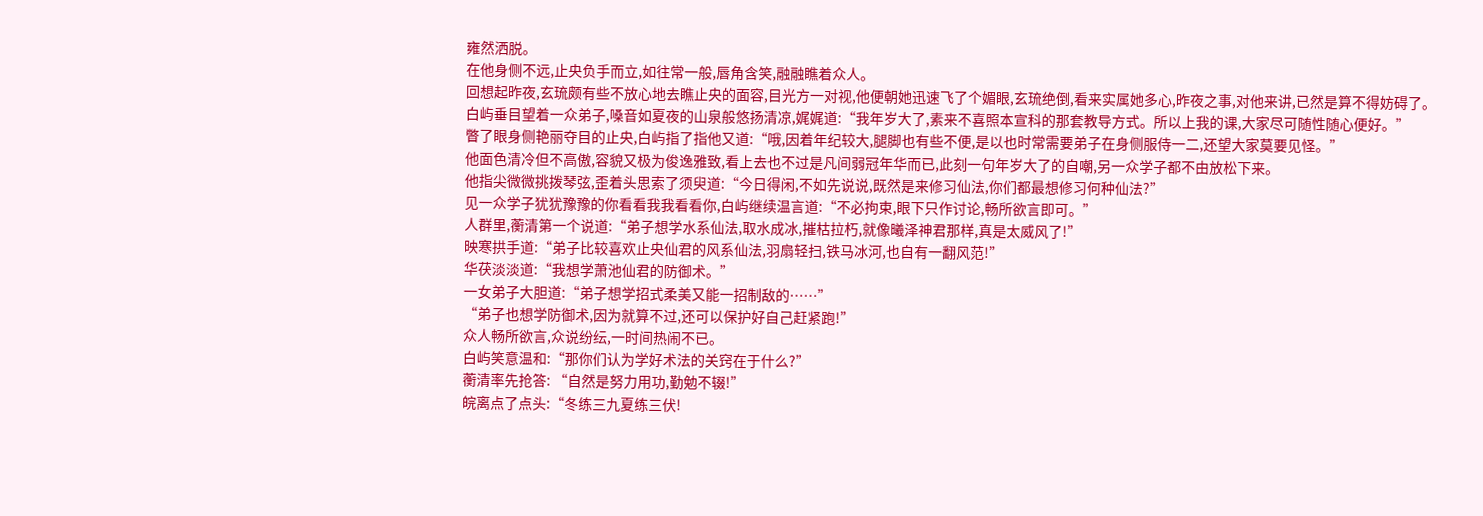雍然洒脱。
在他身侧不远,止央负手而立,如往常一般,唇角含笑,融融瞧着众人。
回想起昨夜,玄琉颇有些不放心地去瞧止央的面容,目光方一对视,他便朝她迅速飞了个媚眼,玄琉绝倒,看来实属她多心,昨夜之事,对他来讲,已然是算不得妨碍了。
白屿垂目望着一众弟子,嗓音如夏夜的山泉般悠扬清凉,娓娓道:“我年岁大了,素来不喜照本宣科的那套教导方式。所以上我的课,大家尽可随性随心便好。”
瞥了眼身侧艳丽夺目的止央,白屿指了指他又道:“哦,因着年纪较大,腿脚也有些不便,是以也时常需要弟子在身侧服侍一二,还望大家莫要见怪。”
他面色清冷但不高傲,容貌又极为俊逸雅致,看上去也不过是凡间弱冠年华而已,此刻一句年岁大了的自嘲,另一众学子都不由放松下来。
他指尖微微挑拨琴弦,歪着头思索了须臾道:“今日得闲,不如先说说,既然是来修习仙法,你们都最想修习何种仙法?”
见一众学子犹犹豫豫的你看看我我看看你,白屿继续温言道:“不必拘束,眼下只作讨论,畅所欲言即可。”
人群里,蘅清第一个说道:“弟子想学水系仙法,取水成冰,摧枯拉朽,就像曦泽神君那样,真是太威风了!”
映寒拱手道:“弟子比较喜欢止央仙君的风系仙法,羽扇轻扫,铁马冰河,也自有一翻风范!”
华茯淡淡道:“我想学萧池仙君的防御术。”
一女弟子大胆道:“弟子想学招式柔美又能一招制敌的……”
“弟子也想学防御术,因为就算不过,还可以保护好自己赶紧跑!”
众人畅所欲言,众说纷纭,一时间热闹不已。
白屿笑意温和:“那你们认为学好术法的关窍在于什么?”
蘅清率先抢答: “自然是努力用功,勤勉不辍!”
皖离点了点头:“冬练三九夏练三伏!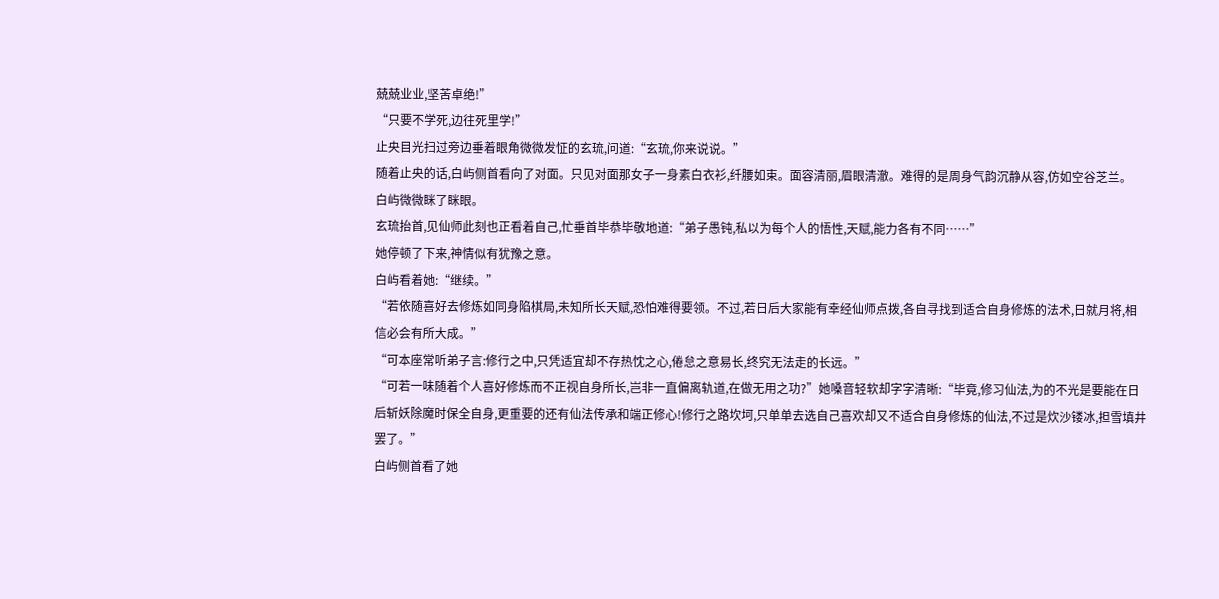兢兢业业,坚苦卓绝!”
“只要不学死,边往死里学!”
止央目光扫过旁边垂着眼角微微发怔的玄琉,问道:“玄琉,你来说说。”
随着止央的话,白屿侧首看向了对面。只见对面那女子一身素白衣衫,纤腰如束。面容清丽,眉眼清澈。难得的是周身气韵沉静从容,仿如空谷芝兰。
白屿微微眯了眯眼。
玄琉抬首,见仙师此刻也正看着自己,忙垂首毕恭毕敬地道:“弟子愚钝,私以为每个人的悟性,天赋,能力各有不同……”
她停顿了下来,神情似有犹豫之意。
白屿看着她:“继续。”
“若依随喜好去修炼如同身陷棋局,未知所长天赋,恐怕难得要领。不过,若日后大家能有幸经仙师点拨,各自寻找到适合自身修炼的法术,日就月将,相信必会有所大成。”
“可本座常听弟子言:修行之中,只凭适宜却不存热忱之心,倦怠之意易长,终究无法走的长远。”
“可若一味随着个人喜好修炼而不正视自身所长,岂非一直偏离轨道,在做无用之功?”她嗓音轻软却字字清晰:“毕竟,修习仙法,为的不光是要能在日后斩妖除魔时保全自身,更重要的还有仙法传承和端正修心!修行之路坎坷,只单单去选自己喜欢却又不适合自身修炼的仙法,不过是炊沙镂冰,担雪填井罢了。”
白屿侧首看了她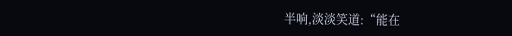半响,淡淡笑道:“能在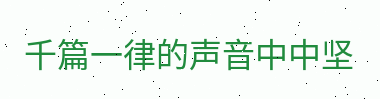千篇一律的声音中中坚